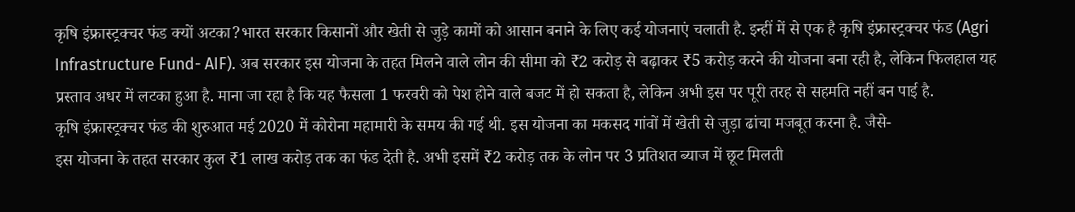कृषि इंफ्रास्ट्रक्चर फंड क्यों अटका?भारत सरकार किसानों और खेती से जुड़े कामों को आसान बनाने के लिए कई योजनाएं चलाती है. इन्हीं में से एक है कृषि इंफ्रास्ट्रक्चर फंड (Agri Infrastructure Fund- AIF). अब सरकार इस योजना के तहत मिलने वाले लोन की सीमा को ₹2 करोड़ से बढ़ाकर ₹5 करोड़ करने की योजना बना रही है, लेकिन फिलहाल यह प्रस्ताव अधर में लटका हुआ है. माना जा रहा है कि यह फैसला 1 फरवरी को पेश होने वाले बजट में हो सकता है, लेकिन अभी इस पर पूरी तरह से सहमति नहीं बन पाई है.
कृषि इंफ्रास्ट्रक्चर फंड की शुरुआत मई 2020 में कोरोना महामारी के समय की गई थी. इस योजना का मकसद गांवों में खेती से जुड़ा ढांचा मजबूत करना है. जैसे-
इस योजना के तहत सरकार कुल ₹1 लाख करोड़ तक का फंड देती है. अभी इसमें ₹2 करोड़ तक के लोन पर 3 प्रतिशत ब्याज में छूट मिलती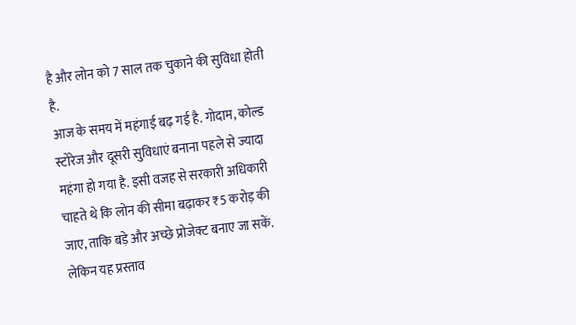है और लोन को 7 साल तक चुकाने की सुविधा होती है.
आज के समय में महंगाई बढ़ गई है. गोदाम, कोल्ड स्टोरेज और दूसरी सुविधाएं बनाना पहले से ज्यादा महंगा हो गया है. इसी वजह से सरकारी अधिकारी चाहते थे कि लोन की सीमा बढ़ाकर ₹5 करोड़ की जाए, ताकि बड़े और अच्छे प्रोजेक्ट बनाए जा सकें. लेकिन यह प्रस्ताव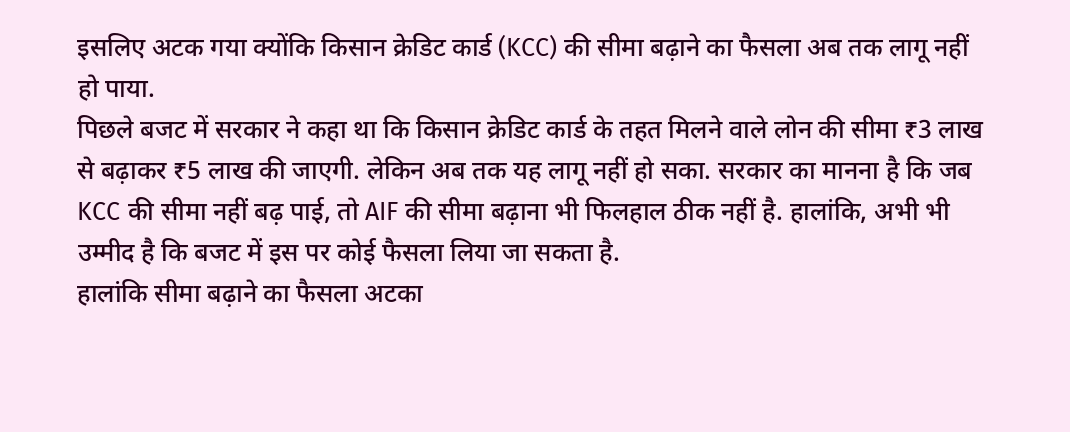इसलिए अटक गया क्योंकि किसान क्रेडिट कार्ड (KCC) की सीमा बढ़ाने का फैसला अब तक लागू नहीं हो पाया.
पिछले बजट में सरकार ने कहा था कि किसान क्रेडिट कार्ड के तहत मिलने वाले लोन की सीमा ₹3 लाख से बढ़ाकर ₹5 लाख की जाएगी. लेकिन अब तक यह लागू नहीं हो सका. सरकार का मानना है कि जब KCC की सीमा नहीं बढ़ पाई, तो AIF की सीमा बढ़ाना भी फिलहाल ठीक नहीं है. हालांकि, अभी भी उम्मीद है कि बजट में इस पर कोई फैसला लिया जा सकता है.
हालांकि सीमा बढ़ाने का फैसला अटका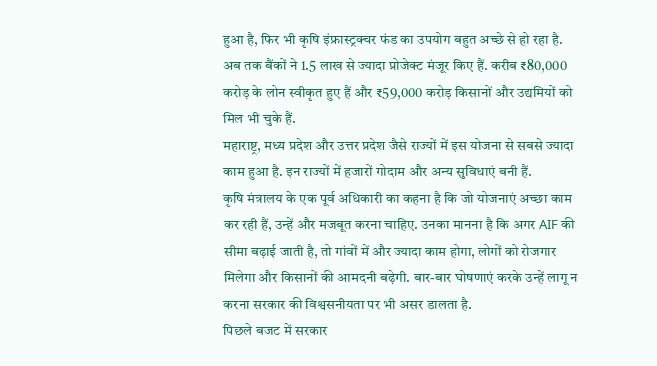हुआ है, फिर भी कृषि इंफ्रास्ट्रक्चर फंड का उपयोग बहुत अच्छे से हो रहा है. अब तक बैंकों ने 1.5 लाख से ज्यादा प्रोजेक्ट मंजूर किए हैं. करीब ₹80,000 करोड़ के लोन स्वीकृत हुए हैं और ₹59,000 करोड़ किसानों और उद्यमियों को मिल भी चुके हैं.
महाराष्ट्र, मध्य प्रदेश और उत्तर प्रदेश जैसे राज्यों में इस योजना से सबसे ज्यादा काम हुआ है. इन राज्यों में हजारों गोदाम और अन्य सुविधाएं बनी हैं.
कृषि मंत्रालय के एक पूर्व अधिकारी का कहना है कि जो योजनाएं अच्छा काम कर रही हैं, उन्हें और मजबूत करना चाहिए. उनका मानना है कि अगर AIF की सीमा बढ़ाई जाती है, तो गांवों में और ज्यादा काम होगा, लोगों को रोजगार मिलेगा और किसानों की आमदनी बढ़ेगी. बार-बार घोषणाएं करके उन्हें लागू न करना सरकार की विश्वसनीयता पर भी असर डालता है.
पिछले बजट में सरकार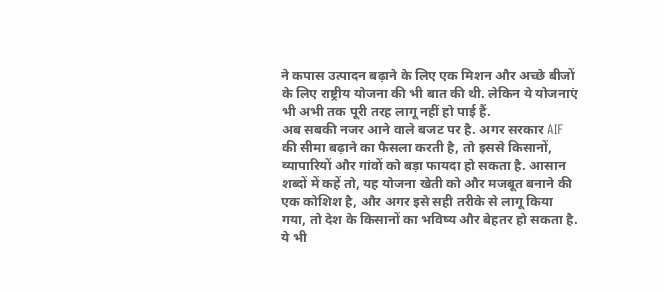ने कपास उत्पादन बढ़ाने के लिए एक मिशन और अच्छे बीजों के लिए राष्ट्रीय योजना की भी बात की थी. लेकिन ये योजनाएं भी अभी तक पूरी तरह लागू नहीं हो पाई हैं.
अब सबकी नजर आने वाले बजट पर है. अगर सरकार AIF की सीमा बढ़ाने का फैसला करती है, तो इससे किसानों, व्यापारियों और गांवों को बड़ा फायदा हो सकता है. आसान शब्दों में कहें तो, यह योजना खेती को और मजबूत बनाने की एक कोशिश है, और अगर इसे सही तरीके से लागू किया गया, तो देश के किसानों का भविष्य और बेहतर हो सकता है.
ये भी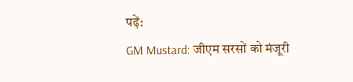पढ़ें:
GM Mustard: जीएम सरसों को मंजूरी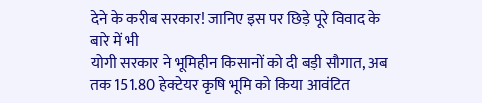देने के करीब सरकार! जानिए इस पर छिड़े पूरे विवाद के बारे में भी
योगी सरकार ने भूमिहीन किसानों को दी बड़ी सौगात, अब तक 151.80 हेक्टेयर कृषि भूमि को किया आवंटित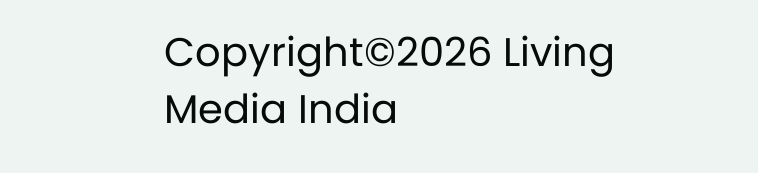Copyright©2026 Living Media India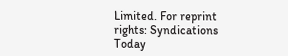Limited. For reprint rights: Syndications Today